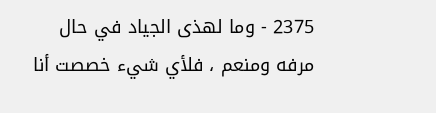2375 - وما لهذى الجياد في حال مرفه ومنعم ، فلأي شيء خصصت أنا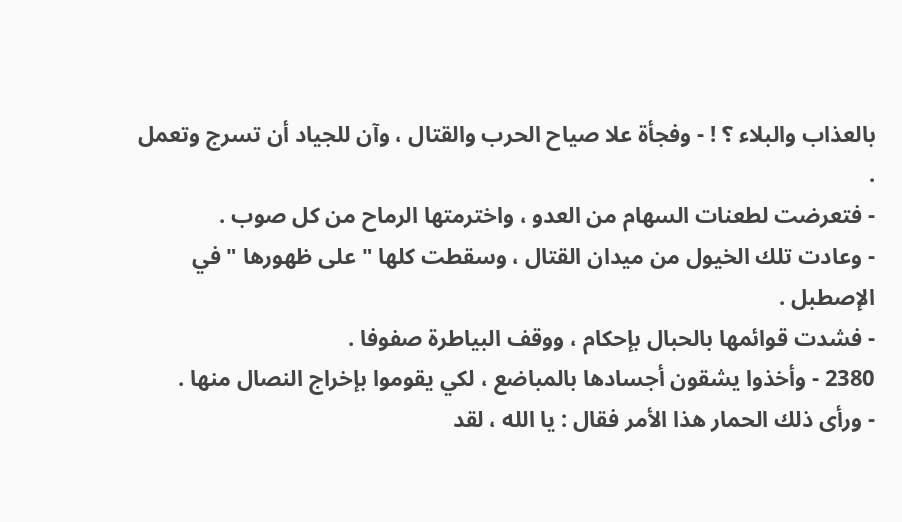بالعذاب والبلاء ؟ ! - وفجأة علا صياح الحرب والقتال ، وآن للجياد أن تسرج وتعمل .
- فتعرضت لطعنات السهام من العدو ، واخترمتها الرماح من كل صوب .
- وعادت تلك الخيول من ميدان القتال ، وسقطت كلها " على ظهورها " في الإصطبل .
- فشدت قوائمها بالحبال بإحكام ، ووقف البياطرة صفوفا .
2380 - وأخذوا يشقون أجسادها بالمباضع ، لكي يقوموا بإخراج النصال منها .
- ورأى ذلك الحمار هذا الأمر فقال : يا الله ، لقد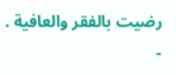رضيت بالفقر والعافية .
-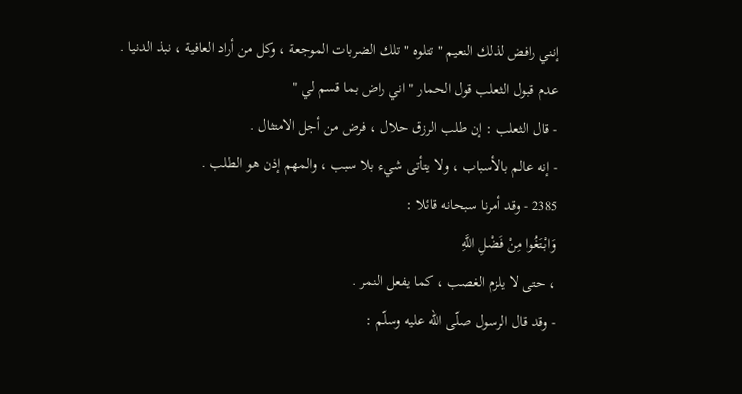إنني رافض لذلك النعيم " تتلوه " تلك الضربات الموجعة ، وكل من أراد العافية ، نبذ الدنيا .
عدم قبول الثعلب قول الحمار " اني راض بما قسم لي "
- قال الثعلب : إن طلب الرزق حلال ، فرض من أجل الامتثال .
- إنه عالم بالأسباب ، ولا يتأتى شيء بلا سبب ، والمهم إذن هو الطلب .
2385 - وقد أمرنا سبحانه قائلا :
وَابْتَغُوا مِنْ فَضْلِ اللَّهِ
، حتى لا يلزم الغصب ، كما يفعل النمر .
- وقد قال الرسول صلّى اللّه عليه وسلّم :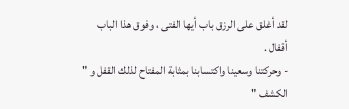لقد أغلق على الرزق باب أيها الفتى ، وفوق هذا الباب أقفال .
- وحركتنا وسعينا واكتسابنا بمثابة المفتاح لذلك القفل و " الكشف "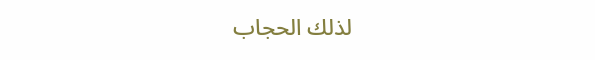لذلك الحجاب